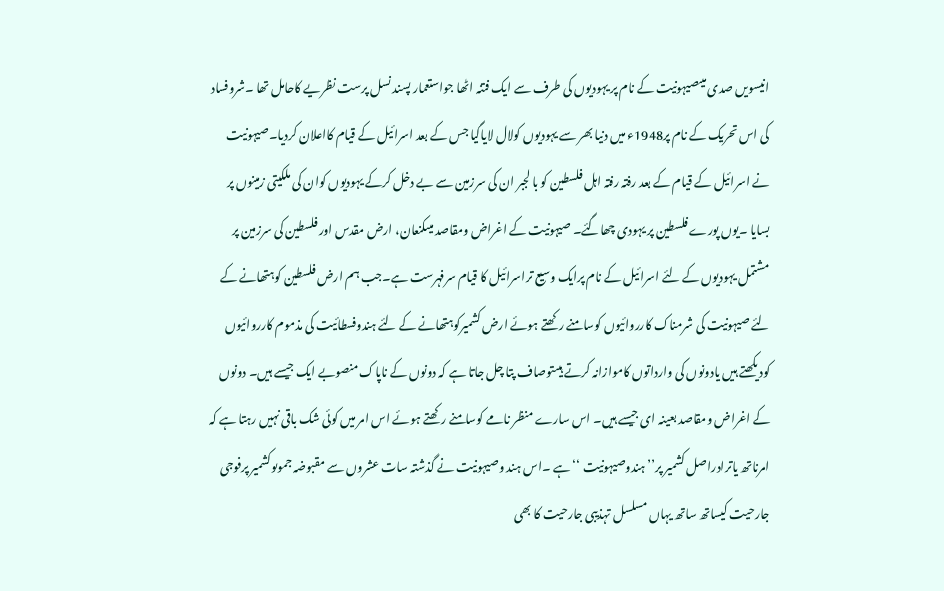انیسویں صدی میںصیہونیت کے نام پر یہودیوں کی طرف سے ایک فتنہ اٹھا جواستعمار پسند نسل پرست نظریے کاحامل تھا ۔شروفساد کی اس تحریک کے نام پر1948ء میں دنیا بھر سے یہودیوں کولال لایاگیا جس کے بعد اسرائیل کے قیام کااعلان کردیا۔صیہونیت نے اسرائیل کے قیام کے بعد رفتہ رفتہ اہل فلسطین کو با لجبر ان کی سرزمین سے بے دخل کرکے یہودیوں کوان کی ملکیتی زمینوں پر بسایا ۔یوں پورے فلسطین پر یہودی چھاگئے۔ صیہونیت کے اغراض ومقاصد میںکنعان، ارض مقدس اور فلسطین کی سرزمین پر مشتمل یہودیوں کے لئے اسرائیل کے نام پرایک وسیع تراسرائیل کا قیام سرفہرست ہے۔جب ہم ارض فلسطین کوہتھانے کے لئے صیہونیت کی شرمناک کارروائیوں کوسامنے رکھتے ہوئے ارض کشمیرکوہتھانے کے لئے ہندوفسطائیت کی مذموم کارروائیوں کودیکھتے ہیں یادونوں کی وارداتوں کاموازانہ کرتے ہیںتوصاف پتا چل جاتا ہے کہ دونوں کے ناپاک منصوبے ایک جیسے ہیں۔ دونوں کے اغراض ومقاصد بعینہ ای جیسے ہیں۔ اس سارے منظر نامے کوسامنے رکھتے ہوئے اس امر میں کوئی شک باقی نہیں رہتا ہے کہ امرناتھ یاترادراصل کشمیر پر’’ہندوصیہونیت ‘‘ہے ۔اس ہند وصیہونیت نے گذشتہ سات عشروں سے مقبوضہ جموںوکشمیر پرفوجی جارحیت کیساتھ ساتھ یہاں مسلسل تہذیبی جارحیت کا بھی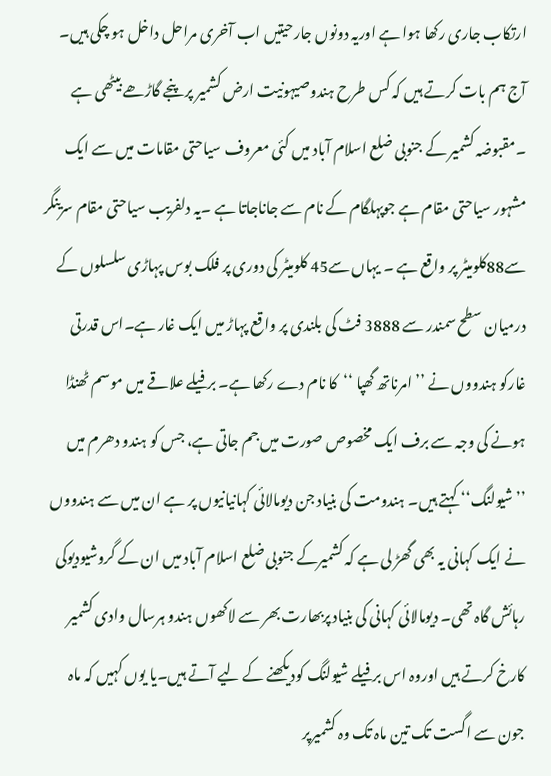ارتکاب جاری رکھا ہوا ہے اوریہ دونوں جارحیتیں اب آخری مراحل داخل ہو چکی ہیں۔ آج ہم بات کرتے ہیں کہ کس طرح ہندوصیہونیت ارض کشمیر پر پنجے گاڑھے بیٹھی ہے ۔مقبوضہ کشمیر کے جنوبی ضلع اسلام آباد میں کئی معروف سیاحتی مقامات میں سے ایک مشہور سیاحتی مقام ہے جوپہلگام کے نام سے جاناجاتا ہے ۔یہ دلفریب سیاحتی مقام سرینگر سے88کلومیٹر پر واقع ہے ۔ یہاں سے45 کلومیٹر کی دوری پر فلک بوس پہاڑی سلسلوں کے درمیان سطح سمندر سے 3888 فٹ کی بلندی پر واقع پہاڑ میں ایک غار ہے۔اس قدرتی غارکو ہندووں نے ’’امرناتھ گھپا ‘‘کا نام دے رکھا ہے۔ برفیلے علاقے میں موسم ٹھنڈا ہونے کی وجہ سے برف ایک مخصوص صورت میں جم جاتی ہے، جس کو ہندو دھرم میں ’’شیولنگ‘‘ کہتے ہیں۔ ہندومت کی بنیاد جن دیومالائی کہانیانیوں پر ہے ان میں سے ہندووں نے ایک کہانی یہ بھی گھڑ لی ہے کہ کشمیرکے جنوبی ضلع اسلام آباد میں ان کے گروشیودیوکی رہائش گاہ تھی۔ دیومالائی کہانی کی بنیاد پربھارت بھر سے لاکھوں ہندو ہرسال وادی کشمیر کارخ کرتے ہیں اوروہ اس برفیلے شیولنگ کودیکھنے کے لیے آتے ہیں۔یا یوں کہیں کہ ماہ جون سے اگست تک تین ماہ تک وہ کشمیرپر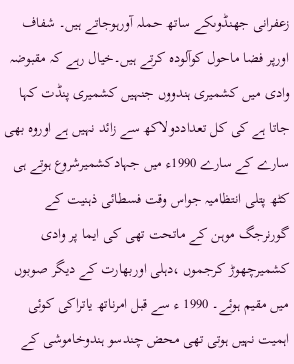زعفرانی جھنڈوںکے ساتھ حملہ آورہوجاتے ہیں۔ شفاف اورپر فضا ماحول کوآلودہ کرتے ہیں۔خیال رہے کہ مقبوضہ وادی میں کشمیری ہندووں جنہیں کشمیری پنڈت کہا جاتا ہے کی کل تعداددولاکھ سے زائد نہیں ہے اوروہ بھی سارے کے سارے 1990ء میں جہادکشمیرشروع ہوتے ہی کٹھ پتلی انتظامیہ جواس وقت فسطائی ذہنیت کے گورنرجگ موہن کے ماتحت تھی کی ایما پر وادی کشمیرچھوڑ کرجموں ،دہلی اوربھارت کے دیگر صوبوں میں مقیم ہوئے۔ 1990 ء سے قبل امرناتھ یاتراکی کوئی اہمیت نہیں ہوتی تھی محض چندسو ہندوخاموشی کے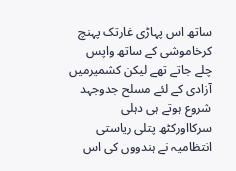ساتھ اس پہاڑی غارتک پہنچ کرخاموشی کے ساتھ واپس چلے جاتے تھے لیکن کشمیرمیں آزادی کے لئے مسلح جدوجہد شروع ہوتے ہی دہلی سرکااورکٹھ پتلی ریاستی انتظامیہ نے ہندووں کی اس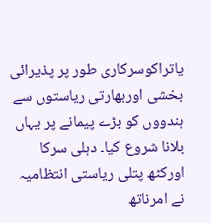یاتراکوسرکاری طور پر پذیرائی بخشی اوربھارتی ریاستوں سے ہندووں کو بڑے پیمانے پر یہاں بلانا شروع کیا۔ دہلی سرکا اورکٹھ پتلی ریاستی انتظامیہ نے امرناتھ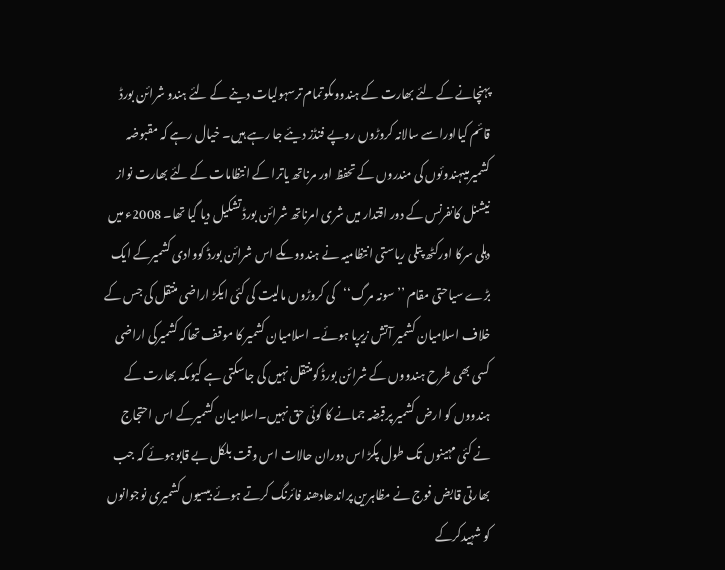پہنچانے کے لئے بھارت کے ہندووںکوتمام ترسہولیات دینے کے لئے ہندو شرائن بورڈ قائم کیااوراسے سالانہ کروڑوں روپے فنڈز دیئے جا رہے ہیں۔ خیال رہے کہ مقبوضہ کشمیرمیںہندوئوں کی مندروں کے تحفظ اور مرناتھ یاترا کے انتظامات کے لئے بھارت نواز نیشنل کانفرنس کے دور اقتدار میں شری امرناتھ شرائن بورڈ تشکیل دیا گیا تھا۔ 2008ء میں دہلی سرکا اورکٹھ پتلی ریاستی انتظامیہ نے ہندووںکے اس شرائن بورڈ کووادی کشمیرکے ایک بڑے سیاحتی مقام ’’سونہ مرگ‘‘کی کروڑوں مالیت کی کئی ایکڑ اراضی منتقل کی جس کے خلاف اسلامیان کشمیر آتش زیرپا ہوئے۔ اسلامیان کشمیر کا موقف تھاکہ کشمیرکی اراضی کسی بھی طرح ہندووں کے شرائن بورڈ کومنتقل نہیں کی جاسکتی ہے کیوںکہ بھارت کے ہندووں کو ارض کشمیر پرقبضہ جمانے کا کوئی حق نہیں۔اسلامیان کشمیرکے اس احتجاج نے کئی مہینوں تک طول پکڑ اس دوران حالات اس وقت بلکل بے قابوہوئے کہ جب بھارتی قابض فوج نے مظاہرین پراندھادھند فائرنگ کرتے ہوئے بیسیوں کشمیری نوجوانوں کو شہیدکرکے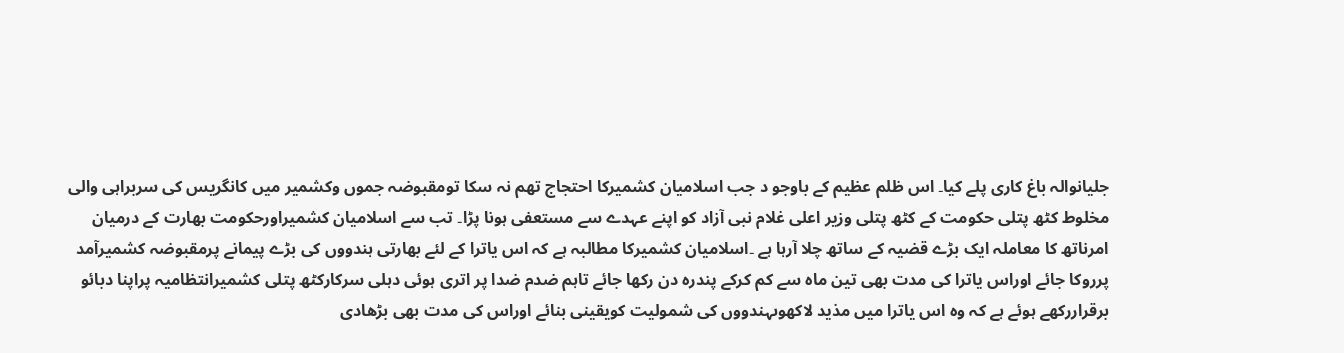جلیانوالہ باغ کاری پلے کیا۔ اس ظلم عظیم کے باوجو د جب اسلامیان کشمیرکا احتجاج تھم نہ سکا تومقبوضہ جموں وکشمیر میں کانگریس کی سربراہی والی مخلوط کٹھ پتلی حکومت کے کٹھ پتلی وزیر اعلی غلام نبی آزاد کو اپنے عہدے سے مستعفی ہونا پڑا۔ تب سے اسلامیان کشمیراورحکومت بھارت کے درمیان امرناتھ کا معاملہ ایک بڑے قضیہ کے ساتھ چلا آرہا ہے ۔اسلامیان کشمیرکا مطالبہ ہے کہ اس یاترا کے لئے بھارتی ہندووں کی بڑے پیمانے پرمقبوضہ کشمیرآمد پرروکا جائے اوراس یاترا کی مدت بھی تین ماہ سے کم کرکے پندرہ دن رکھا جائے تاہم ضدم ضدا پر اتری ہوئی دہلی سرکارکٹھ پتلی کشمیرانتظامیہ پراپنا دبائو برقراررکھے ہوئے ہے کہ وہ اس یاترا میں مذید لاکھوںہندووں کی شمولیت کویقینی بنائے اوراس کی مدت بھی بڑھادی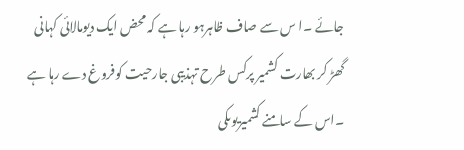جائے ۔ا س سے صاف ظاہرہو رہا ہے کہ محض ایک دیومالائی کہانی گھڑ کر بھارت کشمیر پرکس طرح تہذیبی جارحیت کوفروغ دے رہا ہے ۔اس کے سامنے کشمیریوںکی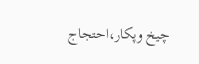چیخ وپکار،احتجاج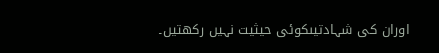اوران کی شہادتیںکوئی حیثیت نہیں رکھتیں۔